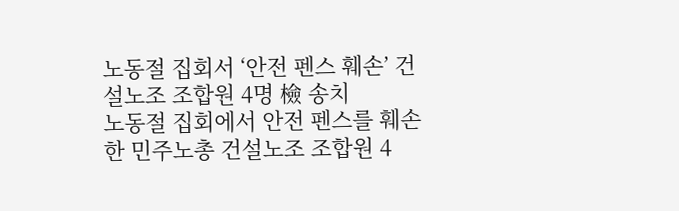노동절 집회서 ‘안전 펜스 훼손’ 건설노조 조합원 4명 檢 송치
노동절 집회에서 안전 펜스를 훼손한 민주노총 건설노조 조합원 4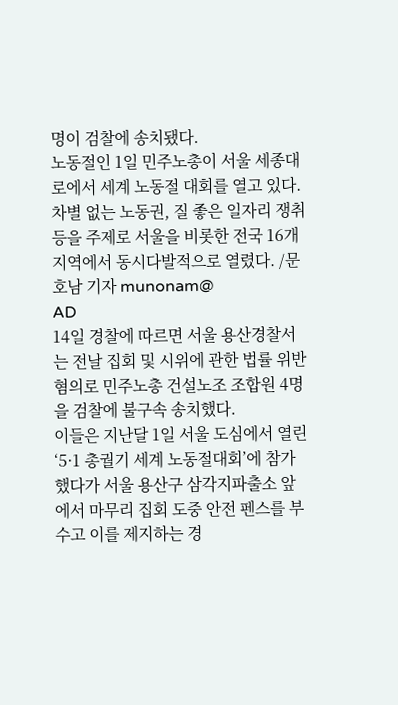명이 검찰에 송치됐다.
노동절인 1일 민주노총이 서울 세종대로에서 세계 노동절 대회를 열고 있다. 차별 없는 노동권, 질 좋은 일자리 쟁취 등을 주제로 서울을 비롯한 전국 16개 지역에서 동시다발적으로 열렸다. /문호남 기자 munonam@
AD
14일 경찰에 따르면 서울 용산경찰서는 전날 집회 및 시위에 관한 법률 위반 혐의로 민주노총 건설노조 조합원 4명을 검찰에 불구속 송치했다.
이들은 지난달 1일 서울 도심에서 열린 ‘5·1 총궐기 세계 노동절대회’에 참가했다가 서울 용산구 삼각지파출소 앞에서 마무리 집회 도중 안전 펜스를 부수고 이를 제지하는 경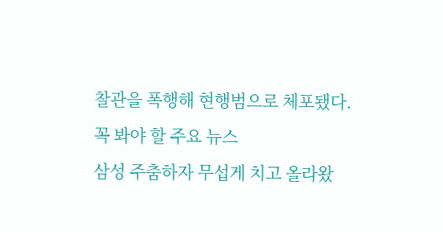찰관을 폭행해 현행범으로 체포됐다.
꼭 봐야 할 주요 뉴스
삼성 주춤하자 무섭게 치고 올라왔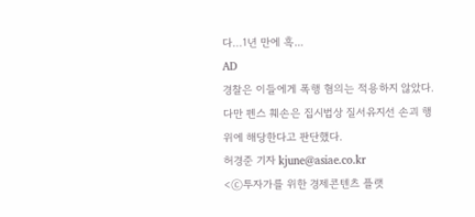다…1년 만에 흑...
AD
경찰은 이들에게 폭행 혐의는 적용하지 않았다. 다만 펜스 훼손은 집시법상 질서유지선 손괴 행위에 해당한다고 판단했다.
허경준 기자 kjune@asiae.co.kr
<ⓒ투자가를 위한 경제콘텐츠 플랫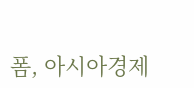폼, 아시아경제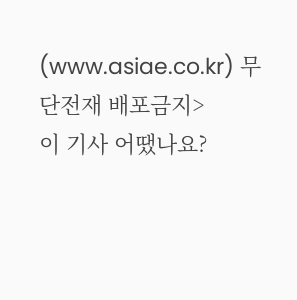(www.asiae.co.kr) 무단전재 배포금지>
이 기사 어땠나요?